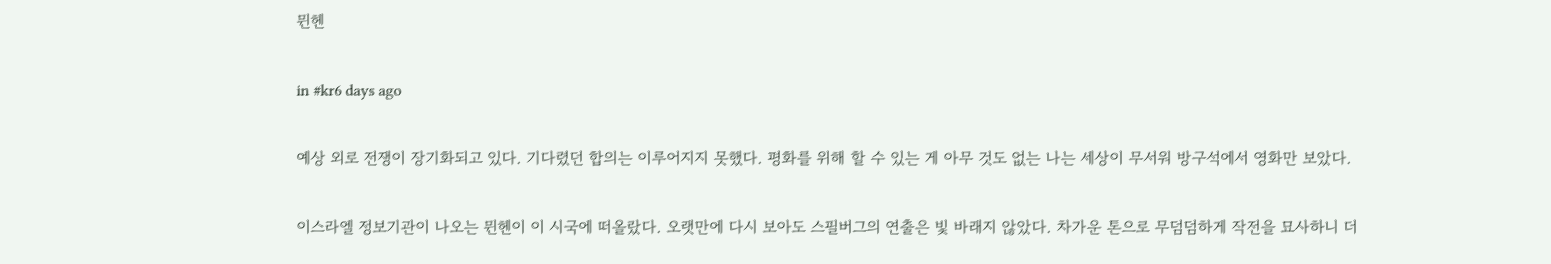뮌헨

in #kr6 days ago

예상 외로 전쟁이 장기화되고 있다. 기다렸던 합의는 이루어지지 못했다. 평화를 위해 할 수 있는 게 아무 것도 없는 나는 세상이 무서워 방구석에서 영화만 보았다.

이스라엘 정보기관이 나오는 뮌헨이 이 시국에 떠올랐다. 오랫만에 다시 보아도 스필버그의 연출은 빛 바래지 않았다. 차가운 톤으로 무덤덤하게 작전을 묘사하니 더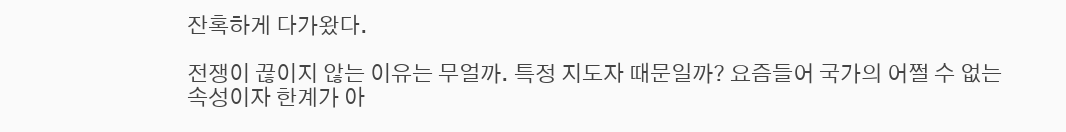잔혹하게 다가왔다.

전쟁이 끊이지 않는 이유는 무얼까. 특정 지도자 때문일까? 요즘들어 국가의 어쩔 수 없는 속성이자 한계가 아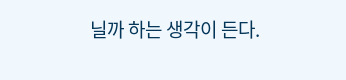닐까 하는 생각이 든다.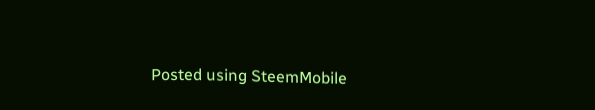Posted using SteemMobile